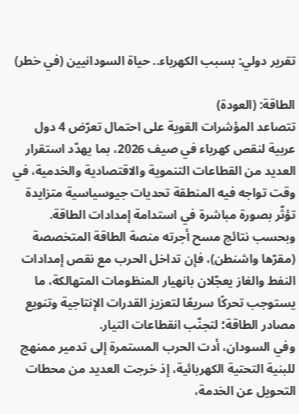تقرير دولي: بسبب الكهرباء.. حياة السودانيين (في خطر)

الطاقة: (العودة)
تتصاعد المؤشرات القوية على احتمال تعرّض 4 دول عربية لنقص كهرباء في صيف 2026، بما يهدّد استقرار العديد من القطاعات التنموية والاقتصادية والخدمية، في وقت تواجه فيه المنطقة تحديات جيوسياسية متزايدة تؤثّر بصورة مباشرة في استدامة إمدادات الطاقة.
وبحسب نتائج مسح أجرته منصة الطاقة المتخصصة (مقرّها واشنطن)، فإن تداخل الحرب مع نقص إمدادات النفط والغاز يعجّلان بانهيار المنظومات المتهالكة، ما يستوجب تحركًا سريعًا لتعزيز القدرات الإنتاجية وتنويع مصادر الطاقة؛ لتجنّب انقطاعات التيار.
وفي السودان، أدت الحرب المستمرة إلى تدمير ممنهج للبنية التحتية الكهربائية، إذ خرجت العديد من محطات التحويل عن الخدمة،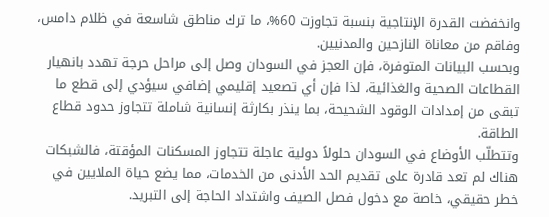وانخفضت القدرة الإنتاجية بنسبة تجاوزت 60%، ما ترك مناطق شاسعة في ظلام دامس، وفاقم من معاناة النازحين والمدنيين.
وبحسب البيانات المتوفرة، فإن العجز في السودان وصل إلى مراحل حرجة تهدد بانهيار القطاعات الصحية والغذائية، لذا فإن أي تصعيد إقليمي إضافي سيؤدي إلى قطع ما تبقى من إمدادات الوقود الشحيحة، بما ينذر بكارثة إنسانية شاملة تتجاوز حدود قطاع الطاقة.
وتتطلّب الأوضاع في السودان حلولاً دولية عاجلة تتجاوز المسكنات المؤقتة، فالشبكات هناك لم تعد قادرة على تقديم الحد الأدنى من الخدمات، مما يضع حياة الملايين في خطر حقيقي، خاصة مع دخول فصل الصيف واشتداد الحاجة إلى التبريد.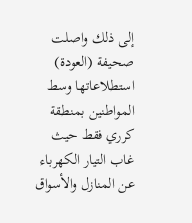إلى ذلك واصلت صحيفة (العودة) استطلاعاتها وسط المواطنين بمنطقة كرري فقط حيث غاب التيار الكهرباء عن المنازل والأسواق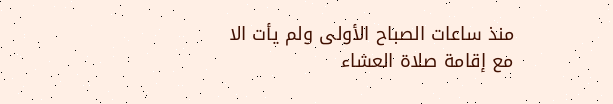منذ ساعات الصباح الأولى ولم يأت الا مع إقامة صلاة العشاء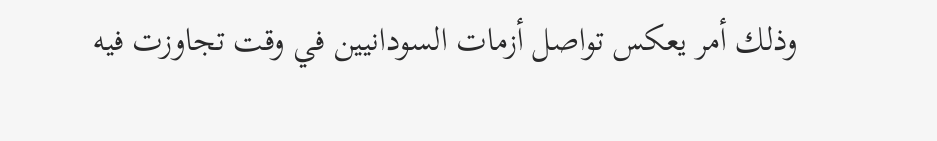وذلك أمر يعكس تواصل أزمات السودانيين في وقت تجاوزت فيه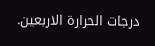درجات الحرارة الاربعين.